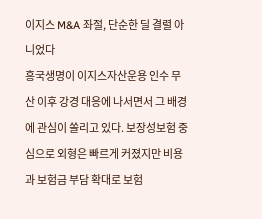이지스 M&A 좌절, 단순한 딜 결렬 아니었다
흥국생명이 이지스자산운용 인수 무산 이후 강경 대응에 나서면서 그 배경에 관심이 쏠리고 있다. 보장성보험 중심으로 외형은 빠르게 커졌지만 비용과 보험금 부담 확대로 보험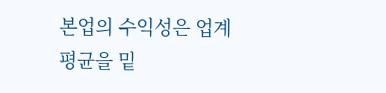본업의 수익성은 업계 평균을 밑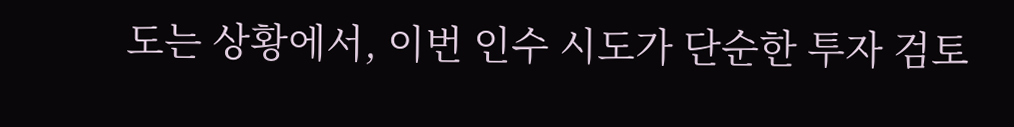도는 상황에서, 이번 인수 시도가 단순한 투자 검토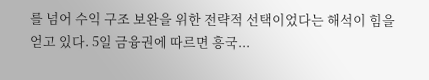를 넘어 수익 구조 보완을 위한 전략적 선택이었다는 해석이 힘을 얻고 있다. 5일 금융권에 따르면 흥국...